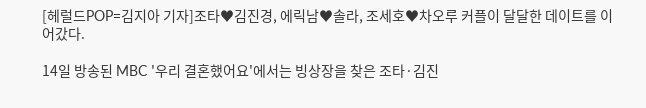[헤럴드POP=김지아 기자]조타♥김진경, 에릭남♥솔라, 조세호♥차오루 커플이 달달한 데이트를 이어갔다.

14일 방송된 MBC '우리 결혼했어요'에서는 빙상장을 찾은 조타·김진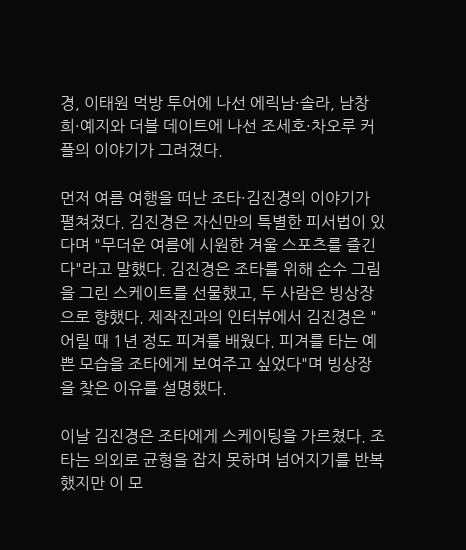경, 이태원 먹방 투어에 나선 에릭남·솔라, 남창희·예지와 더블 데이트에 나선 조세호·차오루 커플의 이야기가 그려졌다.

먼저 여름 여행을 떠난 조타·김진경의 이야기가 펼쳐졌다. 김진경은 자신만의 특별한 피서법이 있다며 "무더운 여름에 시원한 겨울 스포츠를 즐긴다"라고 말했다. 김진경은 조타를 위해 손수 그림을 그린 스케이트를 선물했고, 두 사람은 빙상장으로 향했다. 제작진과의 인터뷰에서 김진경은 "어릴 때 1년 정도 피겨를 배웠다. 피겨를 타는 예쁜 모습을 조타에게 보여주고 싶었다"며 빙상장을 찾은 이유를 설명했다.

이날 김진경은 조타에게 스케이팅을 가르쳤다. 조타는 의외로 균형을 잡지 못하며 넘어지기를 반복했지만 이 모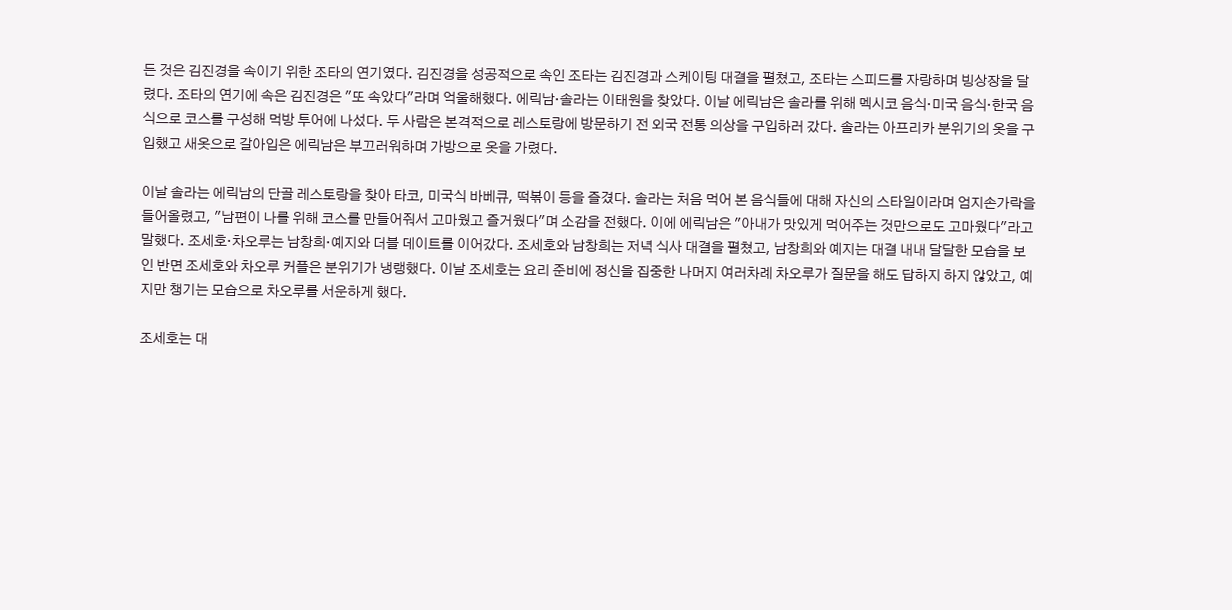든 것은 김진경을 속이기 위한 조타의 연기였다. 김진경을 성공적으로 속인 조타는 김진경과 스케이팅 대결을 펼쳤고, 조타는 스피드를 자랑하며 빙상장을 달렸다. 조타의 연기에 속은 김진경은 "또 속았다"라며 억울해했다. 에릭남·솔라는 이태원을 찾았다. 이날 에릭남은 솔라를 위해 멕시코 음식·미국 음식·한국 음식으로 코스를 구성해 먹방 투어에 나섰다. 두 사람은 본격적으로 레스토랑에 방문하기 전 외국 전통 의상을 구입하러 갔다. 솔라는 아프리카 분위기의 옷을 구입했고 새옷으로 갈아입은 에릭남은 부끄러워하며 가방으로 옷을 가렸다.

이날 솔라는 에릭남의 단골 레스토랑을 찾아 타코, 미국식 바베큐, 떡볶이 등을 즐겼다. 솔라는 처음 먹어 본 음식들에 대해 자신의 스타일이라며 엄지손가락을 들어올렸고, "남편이 나를 위해 코스를 만들어줘서 고마웠고 즐거웠다"며 소감을 전했다. 이에 에릭남은 "아내가 맛있게 먹어주는 것만으로도 고마웠다"라고 말했다. 조세호·차오루는 남창희·예지와 더블 데이트를 이어갔다. 조세호와 남창희는 저녁 식사 대결을 펼쳤고, 남창희와 예지는 대결 내내 달달한 모습을 보인 반면 조세호와 차오루 커플은 분위기가 냉랭했다. 이날 조세호는 요리 준비에 정신을 집중한 나머지 여러차례 차오루가 질문을 해도 답하지 하지 않았고, 예지만 챙기는 모습으로 차오루를 서운하게 했다.

조세호는 대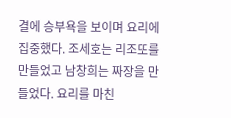결에 승부욕을 보이며 요리에 집중했다. 조세호는 리조또를 만들었고 남창희는 짜장을 만들었다. 요리를 마친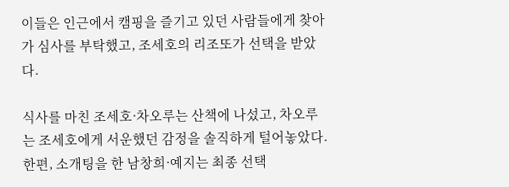이들은 인근에서 캠핑을 즐기고 있던 사람들에게 찾아가 심사를 부탁했고, 조세호의 리조또가 선택을 받았다.

식사를 마친 조세호·차오루는 산책에 나섰고, 차오루는 조세호에게 서운했던 감정을 솔직하게 털어놓았다. 한편, 소개팅을 한 남창희·예지는 최종 선택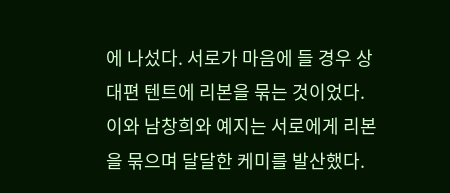에 나섰다. 서로가 마음에 들 경우 상대편 텐트에 리본을 묶는 것이었다. 이와 남창희와 예지는 서로에게 리본을 묶으며 달달한 케미를 발산했다.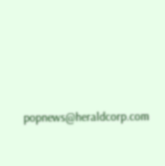popnews@heraldcorp.com